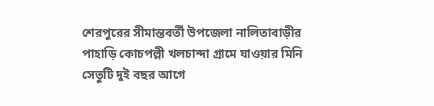শেরপুরের সীমান্তবর্তী উপজেলা নালিতাবাড়ীর পাহাড়ি কোচপল্লী খলচান্দা গ্রামে যাওয়ার মিনি সেতুটি দুই বছর আগে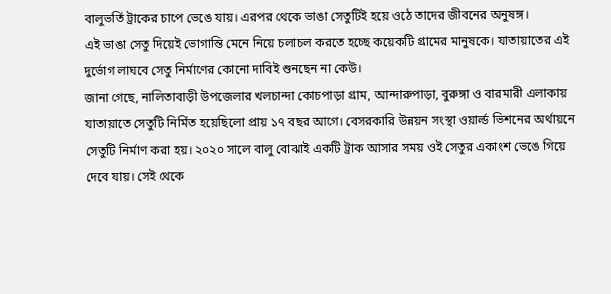বালুভর্তি ট্রাকের চাপে ভেঙে যায়। এরপর থেকে ভাঙা সেতুটিই হয়ে ওঠে তাদের জীবনের অনুষঙ্গ।
এই ভাঙা সেতু দিয়েই ভোগান্তি মেনে নিয়ে চলাচল করতে হচ্ছে কয়েকটি গ্রামের মানুষকে। যাতায়াতের এই দুর্ভোগ লাঘবে সেতু নির্মাণের কোনো দাবিই শুনছেন না কেউ।
জানা গেছে, নালিতাবাড়ী উপজেলার খলচান্দা কোচপাড়া গ্রাম, আন্দারুপাড়া, বুরুঙ্গা ও বারমারী এলাকায় যাতায়াতে সেতুটি নির্মিত হয়েছিলো প্রায় ১৭ বছর আগে। বেসরকারি উন্নয়ন সংস্থা ওয়ার্ল্ড ভিশনের অর্থায়নে সেতুটি নির্মাণ করা হয়। ২০২০ সালে বালু বোঝাই একটি ট্রাক আসার সময় ওই সেতুর একাংশ ভেঙে গিয়ে দেবে যায়। সেই থেকে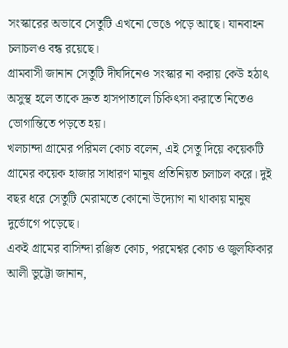সংস্কারের অভাবে সেতুটি এখনো ভেঙে পড়ে আছে। যানবাহন চলাচলও বন্ধ রয়েছে।
গ্রামবাসী জানান সেতুটি দীর্ঘদিনেও সংস্কার না করায় কেউ হঠাৎ অসুস্থ হলে তাকে দ্রুত হাসপাতালে চিকিৎসা করাতে নিতেও ভোগান্তিতে পড়তে হয়।
খলচান্দা গ্রামের পরিমল কোচ বলেন, এই সেতু দিয়ে কয়েকটি গ্রামের কয়েক হাজার সাধারণ মানুষ প্রতিনিয়ত চলাচল করে। দুই বছর ধরে সেতুটি মেরামতে কোনো উদ্যোগ না থাকায় মানুষ দুর্ভোগে পড়েছে।
একই গ্রামের বাসিন্দা রঞ্জিত কোচ, পরমেশ্বর কোচ ও জুলফিকার আলী ভুট্টো জানান,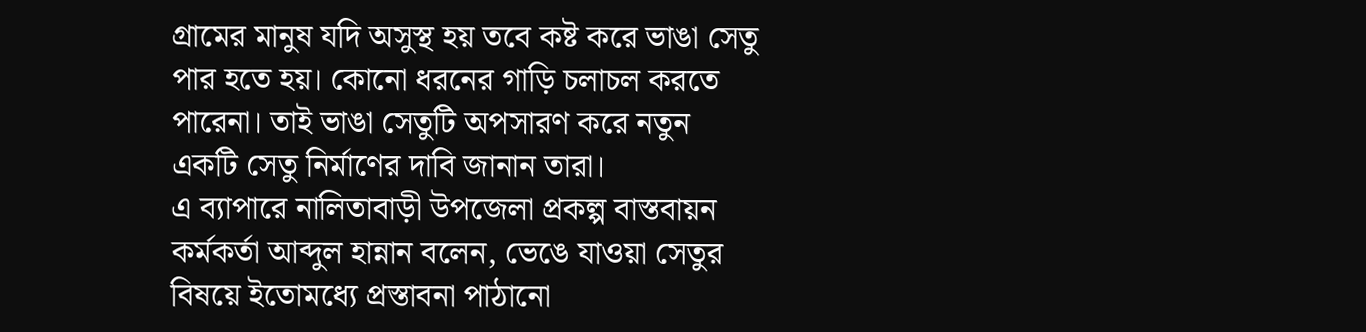গ্রামের মানুষ যদি অসুস্থ হয় তবে কষ্ট করে ভাঙা সেতু পার হতে হয়। কোনো ধরনের গাড়ি চলাচল করতে পারেনা। তাই ভাঙা সেতুটি অপসারণ করে নতুন একটি সেতু নির্মাণের দাবি জানান তারা।
এ ব্যাপারে নালিতাবাড়ী উপজেলা প্রকল্প বাস্তবায়ন কর্মকর্তা আব্দুল হান্নান বলেন, ভেঙে যাওয়া সেতুর বিষয়ে ইতোমধ্যে প্রস্তাবনা পাঠানো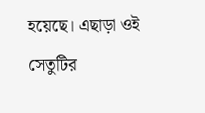হয়েছে। এছাড়া ওই সেতুটির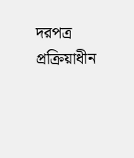দরপত্র প্রক্রিয়াধীন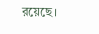রয়েছে।